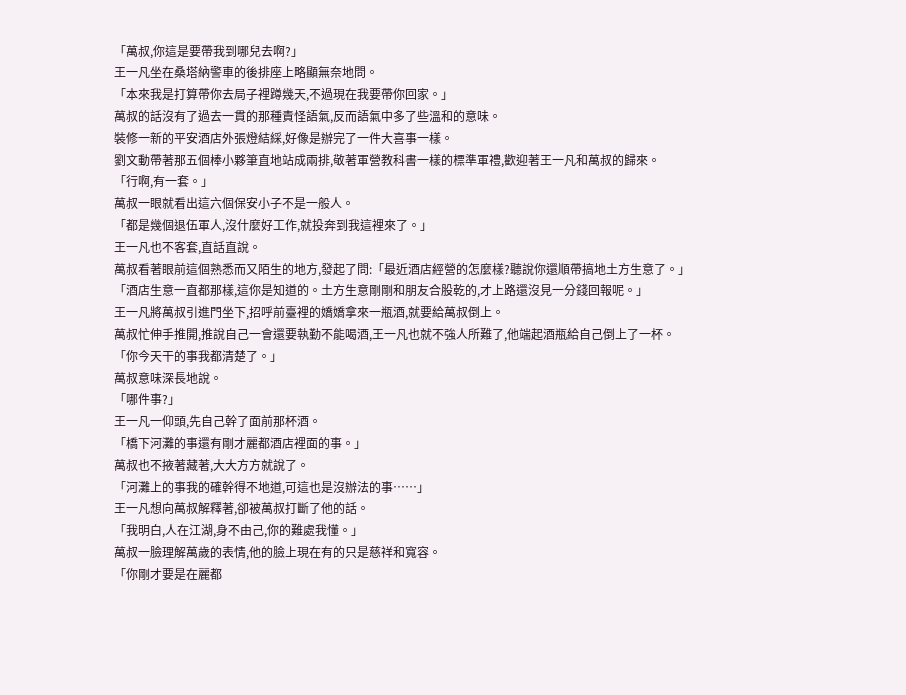「萬叔,你這是要帶我到哪兒去啊?」
王一凡坐在桑塔納警車的後排座上略顯無奈地問。
「本來我是打算帶你去局子裡蹲幾天,不過現在我要帶你回家。」
萬叔的話沒有了過去一貫的那種責怪語氣,反而語氣中多了些溫和的意味。
裝修一新的平安酒店外張燈結綵,好像是辦完了一件大喜事一樣。
劉文動帶著那五個棒小夥筆直地站成兩排,敬著軍營教科書一樣的標準軍禮,歡迎著王一凡和萬叔的歸來。
「行啊,有一套。」
萬叔一眼就看出這六個保安小子不是一般人。
「都是幾個退伍軍人,沒什麼好工作,就投奔到我這裡來了。」
王一凡也不客套,直話直說。
萬叔看著眼前這個熟悉而又陌生的地方,發起了問:「最近酒店經營的怎麼樣?聽說你還順帶搞地土方生意了。」
「酒店生意一直都那樣,這你是知道的。土方生意剛剛和朋友合股乾的,才上路還沒見一分錢回報呢。」
王一凡將萬叔引進門坐下,招呼前臺裡的嬌嬌拿來一瓶酒,就要給萬叔倒上。
萬叔忙伸手推開,推說自己一會還要執勤不能喝酒,王一凡也就不強人所難了,他端起酒瓶給自己倒上了一杯。
「你今天干的事我都清楚了。」
萬叔意味深長地說。
「哪件事?」
王一凡一仰頭,先自己幹了面前那杯酒。
「橋下河灘的事還有剛才麗都酒店裡面的事。」
萬叔也不掖著藏著,大大方方就說了。
「河灘上的事我的確幹得不地道,可這也是沒辦法的事……」
王一凡想向萬叔解釋著,卻被萬叔打斷了他的話。
「我明白,人在江湖,身不由己,你的難處我懂。」
萬叔一臉理解萬歲的表情,他的臉上現在有的只是慈祥和寬容。
「你剛才要是在麗都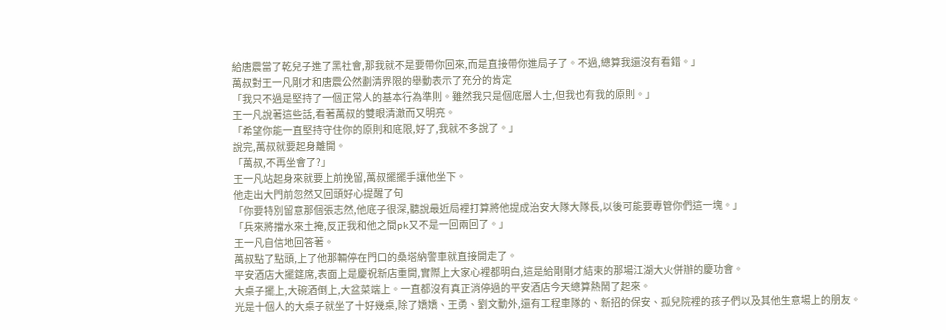給唐震當了乾兒子進了黑社會,那我就不是要帶你回來,而是直接帶你進局子了。不過,總算我還沒有看錯。」
萬叔對王一凡剛才和唐震公然劃清界限的舉動表示了充分的肯定
「我只不過是堅持了一個正常人的基本行為準則。雖然我只是個底層人士,但我也有我的原則。」
王一凡說著這些話,看著萬叔的雙眼清澈而又明亮。
「希望你能一直堅持守住你的原則和底限,好了,我就不多說了。」
說完,萬叔就要起身離開。
「萬叔,不再坐會了?」
王一凡站起身來就要上前挽留,萬叔擺擺手讓他坐下。
他走出大門前忽然又回頭好心提醒了句
「你要特別留意那個張志然,他底子很深,聽說最近局裡打算將他提成治安大隊大隊長,以後可能要專管你們這一塊。」
「兵來將擋水來土掩,反正我和他之間pk又不是一回兩回了。」
王一凡自信地回答著。
萬叔點了點頭,上了他那輛停在門口的桑塔納警車就直接開走了。
平安酒店大擺筵席,表面上是慶祝新店重開,實際上大家心裡都明白,這是給剛剛才結束的那場江湖大火併辦的慶功會。
大桌子擺上,大碗酒倒上,大盆菜端上。一直都沒有真正消停過的平安酒店今天總算熱鬧了起來。
光是十個人的大桌子就坐了十好幾桌,除了嬌嬌、王勇、劉文動外,還有工程車隊的、新招的保安、孤兒院裡的孩子們以及其他生意場上的朋友。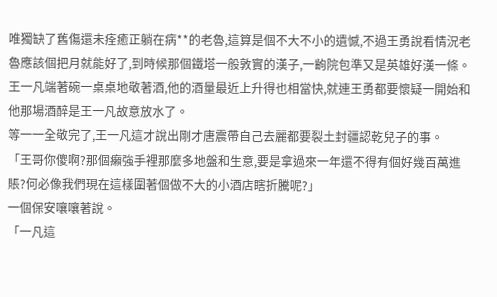唯獨缺了舊傷還未痊癒正躺在病**的老魯,這算是個不大不小的遺憾,不過王勇說看情況老魯應該個把月就能好了,到時候那個鐵塔一般敦實的漢子,一齣院包準又是英雄好漢一條。
王一凡端著碗一桌桌地敬著酒,他的酒量最近上升得也相當快,就連王勇都要懷疑一開始和他那場酒醉是王一凡故意放水了。
等一一全敬完了,王一凡這才說出剛才唐震帶自己去麗都要裂土封疆認乾兒子的事。
「王哥你傻啊?那個癩強手裡那麼多地盤和生意,要是拿過來一年還不得有個好幾百萬進賬?何必像我們現在這樣圍著個做不大的小酒店瞎折騰呢?」
一個保安嚷嚷著說。
「一凡這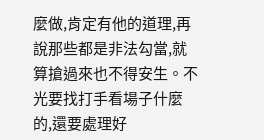麼做,肯定有他的道理,再說那些都是非法勾當,就算搶過來也不得安生。不光要找打手看場子什麼的,還要處理好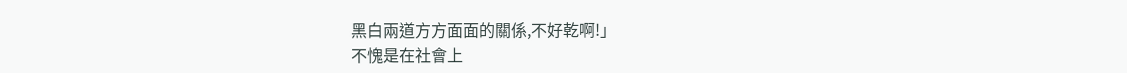黑白兩道方方面面的關係,不好乾啊!」
不愧是在社會上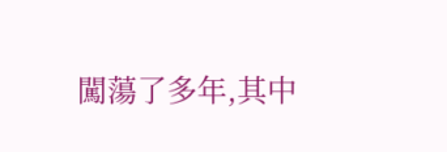闖蕩了多年,其中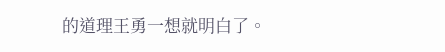的道理王勇一想就明白了。